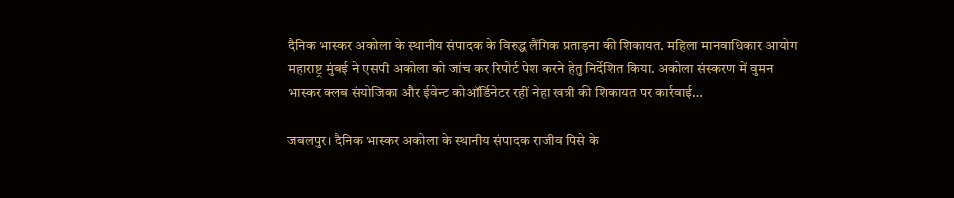दैनिक भास्कर अकोला के स्थानीय संपादक के विरुद्ध लैंगिक प्रताड़ना की शिकायत. महिला मानवाधिकार आयोग महाराष्ट्र मुंबई ने एसपी अकोला को जांच कर रिपोर्ट पेश करने हेतु निर्देशित किया. अकोला संस्करण में वुमन भास्कर क्लब संयोजिका और ईवेन्ट कोऑर्डिनेटर रहीं नेहा खत्री की शिकायत पर कार्रवाई…

जबलपुर। दैनिक भास्कर अकोला के स्थानीय संपादक राजीव पिसे के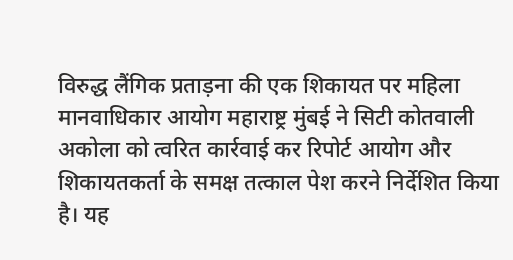विरुद्ध लैंगिक प्रताड़ना की एक शिकायत पर महिला मानवाधिकार आयोग महाराष्ट्र मुंबई ने सिटी कोतवाली अकोला को त्वरित कार्रवाई कर रिपोर्ट आयोग और शिकायतकर्ता के समक्ष तत्काल पेश करने निर्देशित किया है। यह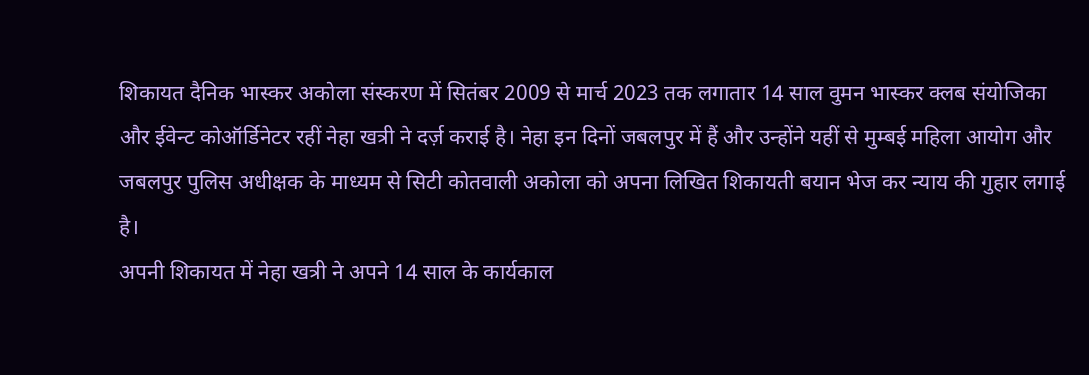शिकायत दैनिक भास्कर अकोला संस्करण में सितंबर 2009 से मार्च 2023 तक लगातार 14 साल वुमन भास्कर क्लब संयोजिका और ईवेन्ट कोऑर्डिनेटर रहीं नेहा खत्री ने दर्ज़ कराई है। नेहा इन दिनों जबलपुर में हैं और उन्होंने यहीं से मुम्बई महिला आयोग और जबलपुर पुलिस अधीक्षक के माध्यम से सिटी कोतवाली अकोला को अपना लिखित शिकायती बयान भेज कर न्याय की गुहार लगाई है।
अपनी शिकायत में नेहा खत्री ने अपने 14 साल के कार्यकाल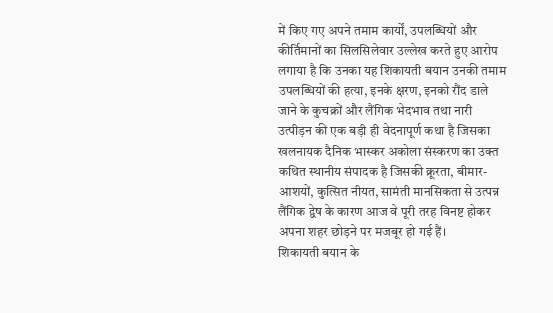में किए गए अपने तमाम कार्यों, उपलब्धियों और कीर्तिमानों का सिलसिलेवार उल्लेख करते हुए आरोप लगाया है कि उनका यह शिकायती बयान उनकी तमाम उपलब्धियों की हत्या, इनके क्षरण, इनको रौंद डाले जाने के कुचक्रों और लैंगिक भेदभाव तथा नारी उत्पीड़न की एक बड़ी ही वेदनापूर्ण कथा है जिसका खलनायक दैनिक भास्कर अकोला संस्करण का उक्त कथित स्थानीय संपादक है जिसकी क्रूरता, बीमार- आशयों, कुत्सित नीयत, सामंती मानसिकता से उत्पन्न लैंगिक द्वेष के कारण आज वे पूरी तरह विनष्ट होकर अपना शहर छोड़ने पर मजबूर हो गई हैं।
शिकायती बयान के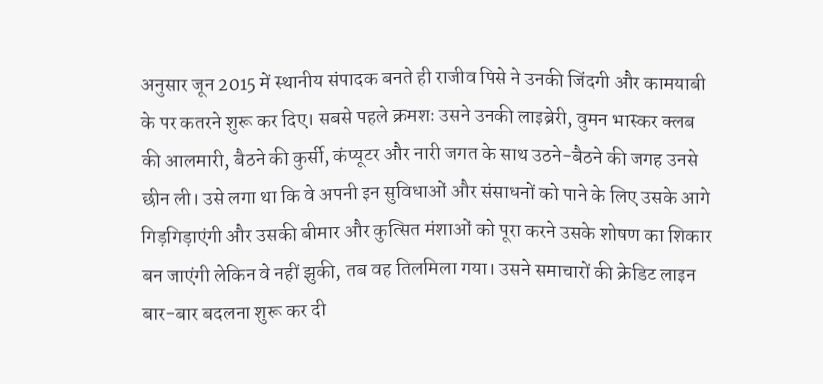अनुसार जून 2015 में स्थानीय संपादक बनते ही राजीव पिसे ने उनकी जिंदगी और कामयाबी के पर कतरने शुरू कर दिए। सबसे पहले क्रमशः उसने उनकी लाइब्रेरी, वुमन भास्कर क्लब की आलमारी, बैठने की कुर्सी, कंप्यूटर और नारी जगत के साथ उठने-बैठने की जगह उनसे छीन ली। उसे लगा था कि वे अपनी इन सुविधाओं और संसाधनों को पाने के लिए उसके आगे गिड़गिड़ाएंगी और उसकी बीमार और कुत्सित मंशाओं को पूरा करने उसके शोषण का शिकार बन जाएंगी लेकिन वे नहीं झुकी, तब वह तिलमिला गया। उसने समाचारों की क्रेडिट लाइन बार-बार बदलना शुरू कर दी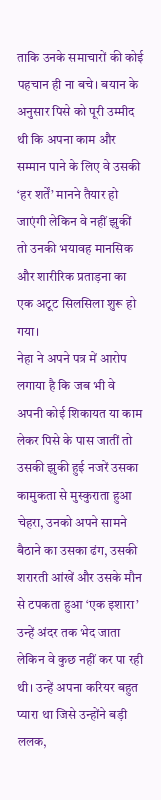ताकि उनके समाचारों की कोई पहचान ही ना बचे। बयान के अनुसार पिसे को पूरी उम्मीद थी कि अपना काम और सम्मान पाने के लिए वे उसकी ‘हर शर्तें’ मानने तैयार हो जाएंगी लेकिन वे नहीं झुकीं तो उनकी भयावह मानसिक और शारीरिक प्रताड़ना का एक अटूट सिलसिला शुरू हो गया।
नेहा ने अपने पत्र में आरोप लगाया है कि जब भी वे अपनी कोई शिकायत या काम लेकर पिसे के पास जातीं तो उसकी झुकी हुई नजरें उसका कामुकता से मुस्कुराता हुआ चेहरा, उनको अपने सामने बैठाने का उसका ढंग, उसकी शरारती आंखें और उसके मौन से टपकता हुआ ‘एक इशारा’ उन्हें अंदर तक भेद जाता लेकिन वे कुछ नहीं कर पा रही थी। उन्हें अपना करियर बहुत प्यारा था जिसे उन्होंने बड़ी ललक,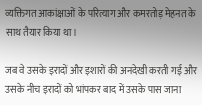व्यक्तिगत आकांक्षाओं के परित्याग और कमरतोड़ मेहनत के साथ तैयार किया था।

जब वे उसके इरादों और इशारों की अनदेखी करती गई और उसके नीच इरादों को भांपकर बाद में उसके पास जाना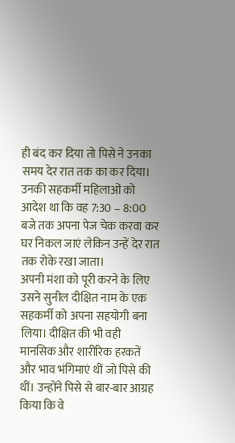ही बंद कर दिया तो पिसे ने उनका समय देर रात तक का कर दिया। उनकी सहकर्मी महिलाओं को आदेश था कि वह 7:30 – 8:00 बजे तक अपना पेज चेक करवा कर घर निकल जाएं लेकिन उन्हें देर रात तक रोके रखा जाता।
अपनी मंशा को पूरी करने के लिए उसने सुनील दीक्षित नाम के एक सहकर्मी को अपना सहयोगी बना लिया। दीक्षित की भी वही मानसिक और शारीरिक हरकतें और भाव भंगिमाएं थीं जो पिसे की थीं। उन्होंने पिसे से बार-बार आग्रह किया कि वे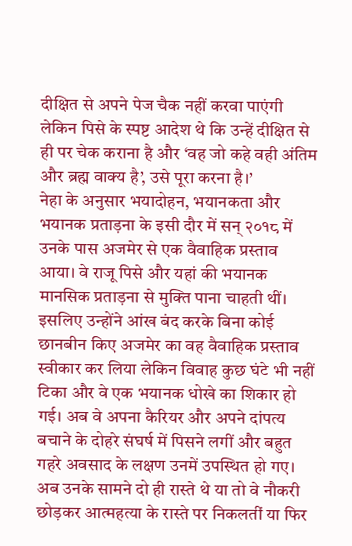दीक्षित से अपने पेज चैक नहीं करवा पाएंगी लेकिन पिसे के स्पष्ट आदेश थे कि उन्हें दीक्षित से ही पर चेक कराना है और ‘वह जो कहे वही अंतिम और ब्रह्म वाक्य है’, उसे पूरा करना है।’
नेहा के अनुसार भयादोहन, भयानकता और भयानक प्रताड़ना के इसी दौर में सन् २०१८ में उनके पास अजमेर से एक वैवाहिक प्रस्ताव आया। वे राजू पिसे और यहां की भयानक मानसिक प्रताड़ना से मुक्ति पाना चाहती थीं। इसलिए उन्होंने आंख बंद करके बिना कोई छानबीन किए अजमेर का वह वैवाहिक प्रस्ताव स्वीकार कर लिया लेकिन विवाह कुछ घंटे भी नहीं टिका और वे एक भयानक धोखे का शिकार हो गई। अब वे अपना कैरियर और अपने दांपत्य बचाने के दोहरे संघर्ष में पिसने लगीं और बहुत गहरे अवसाद के लक्षण उनमें उपस्थित हो गए। अब उनके सामने दो ही रास्ते थे या तो वे नौकरी छोड़कर आत्महत्या के रास्ते पर निकलतीं या फिर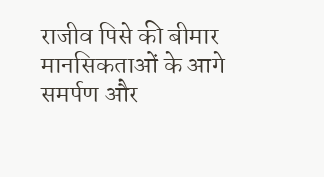राजीव पिसे की बीमार मानसिकताओं के आगे समर्पण और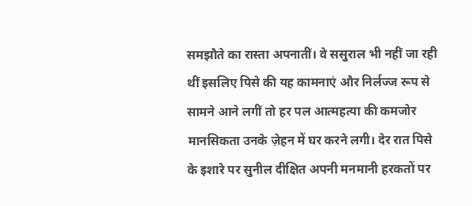समझौते का रास्ता अपनातीं। वे ससुराल भी नहीं जा रही थीं इसलिए पिसे की यह कामनाएं और निर्लज्ज रूप से सामने आने लगीं तो हर पल आत्महत्या की कमजोर मानसिकता उनके ज़ेहन में घर करने लगी। देर रात पिसे के इशारे पर सुनील दीक्षित अपनी मनमानी हरकतों पर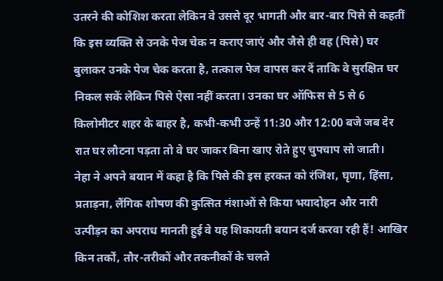उतरने की कोशिश करता लेकिन वे उससे दूर भागती और बार-बार पिसे से कहतीं कि इस व्यक्ति से उनके पेज चेक न कराए जाएं और जैसे ही वह (पिसे) घर बुलाकर उनके पेज चेक करता है, तत्काल पेज वापस कर दें ताकि वे सुरक्षित घर निकल सकें लेकिन पिसे ऐसा नहीं करता। उनका घर ऑफिस से 5 से 6 किलोमीटर शहर के बाहर है, कभी-कभी उन्हें 11:30 और 12:00 बजे जब देर रात घर लौटना पड़ता तो वे घर जाकर बिना खाए रोते हुए चुपचाप सो जाती।
नेहा ने अपने बयान में कहा है कि पिसे की इस हरकत को रंजिश, घृणा, हिंसा, प्रताड़ना, लैंगिक शोषण की कुत्सित मंशाओं से किया भयादोहन और नारी उत्पीड़न का अपराध मानती हुई वे यह शिकायती बयान दर्ज करवा रही हैं! आखिर किन तर्कों, तौर-तरीकों और तकनीकों के चलते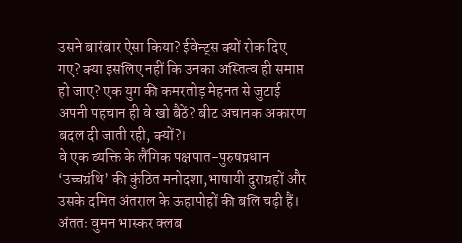उसने बारंबार ऐसा किया? ईवेन्ट्स क्यों रोक दिए गए? क्या इसलिए नहीं कि उनका अस्तित्व ही समाप्त हो जाए? एक युग की कमरतोड़ मेहनत से जुटाई अपनी पहचान ही वे खो बैठें? बीट अचानक अकारण बदल दी जाती रही, क्यों?।
वे एक व्यक्ति के लैंगिक पक्षपात-पुरुषप्रधान ‘उच्चग्रंथि’ की कुंठित मनोदशा,भाषायी दुराग्रहों और उसके दमित अंतराल के ऊहापोहों की बलि चढ़ी हैं। अंततः वुमन भास्कर क्लब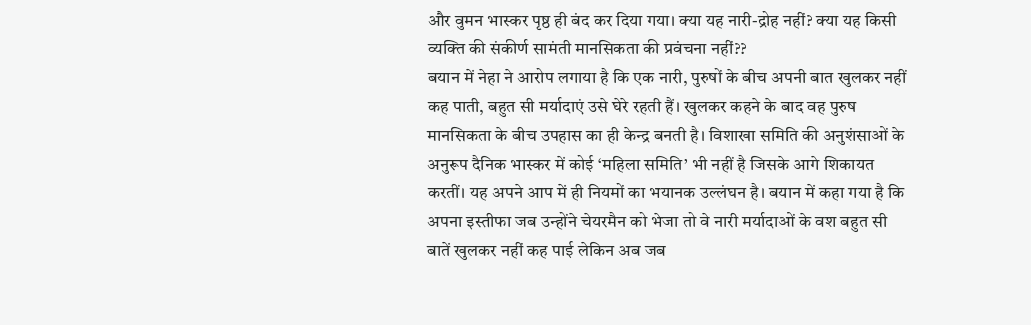और वुमन भास्कर पृष्ठ ही बंद कर दिया गया। क्या यह नारी-द्रोह नहीं? क्या यह किसी व्यक्ति की संकीर्ण सामंती मानसिकता की प्रवंचना नहीं??
बयान में नेहा ने आरोप लगाया है कि एक नारी, पुरुषों के बीच अपनी बात खुलकर नहीं कह पाती, बहुत सी मर्यादाएं उसे घेरे रहती हैं। खुलकर कहने के बाद वह पुरुष मानसिकता के बीच उपहास का ही केन्द्र बनती है। विशाखा समिति की अनुशंसाओं के अनुरूप दैनिक भास्कर में कोई ‘महिला समिति’ भी नहीं है जिसके आगे शिकायत करतीं। यह अपने आप में ही नियमों का भयानक उल्लंघन है। बयान में कहा गया है कि अपना इस्तीफा जब उन्होंने चेयरमैन को भेजा तो वे नारी मर्यादाओं के वश बहुत सी बातें खुलकर नहीं कह पाई लेकिन अब जब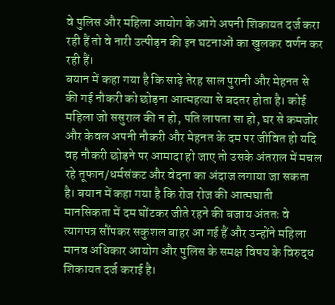वे पुलिस और महिला आयोग के आगे अपनी शिकायत दर्ज करा रही हैं तो वे नारी उत्पीड़न की इन घटनाओं का खुलकर वर्णन कर रही हैं।
बयान में कहा गया है कि साढ़े तेरह साल पुरानी और मेहनत से की गई नौकरी को छोड़ना आत्महत्या से बदतर होता है। कोई महिला जो ससुराल की न हो, पति लापता सा हो, घर से कमजोर और केवल अपनी नौकरी और मेहनत के दम पर जीवित हो यदि वह नौकरी छोड़ने पर आमादा हो जाए तो उसके अंतराल में मचल रहे तूफान/धर्मसंकट और वेदना का अंदाज लगाया जा सकता है। बयान में कहा गया है कि रोज रोज की आत्मघाती मानसिकता में दम घोंटकर जीते रहने की बजाय अंततः वे त्यागपत्र सौंपकर सकुशल बाहर आ गई हैं और उन्होंने महिला मानव अधिकार आयोग और पुलिस के समक्ष विषय के विरुद्ध शिकायत दर्ज कराई है।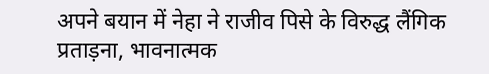अपने बयान में नेहा ने राजीव पिसे के विरुद्ध लैंगिक प्रताड़ना, भावनात्मक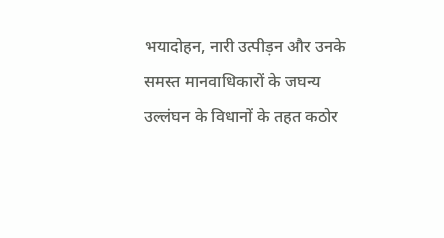भयादोहन, नारी उत्पीड़न और उनके समस्त मानवाधिकारों के जघन्य उल्लंघन के विधानों के तहत कठोर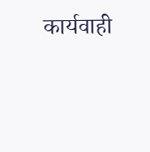कार्यवाही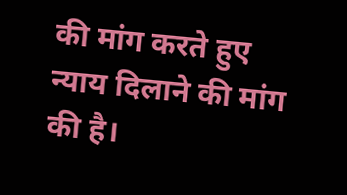की मांग करते हुए न्याय दिलाने की मांग की है।